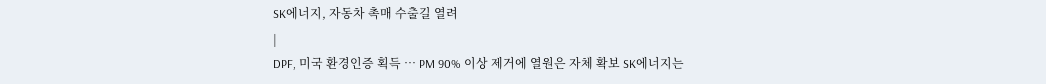SK에너지, 자동차 촉매 수출길 열려
|
DPF, 미국 환경인증 획득 … PM 90% 이상 제거에 열원은 자체 확보 SK에너지는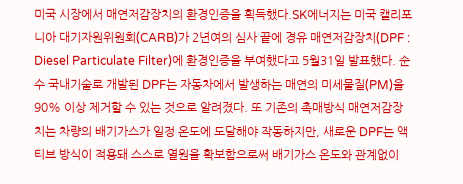미국 시장에서 매연저감장치의 환경인증을 획득했다.SK에너지는 미국 캘리포니아 대기자원위원회(CARB)가 2년여의 심사 끝에 경유 매연저감장치(DPF : Diesel Particulate Filter)에 환경인증을 부여했다고 5월31일 발표했다. 순수 국내기술로 개발된 DPF는 자동차에서 발생하는 매연의 미세물질(PM)을 90% 이상 제거할 수 있는 것으로 알려졌다. 또 기존의 촉매방식 매연저감장치는 차량의 배기가스가 일정 온도에 도달해야 작동하지만, 새로운 DPF는 액티브 방식이 적용돼 스스로 열원을 확보함으로써 배기가스 온도와 관계없이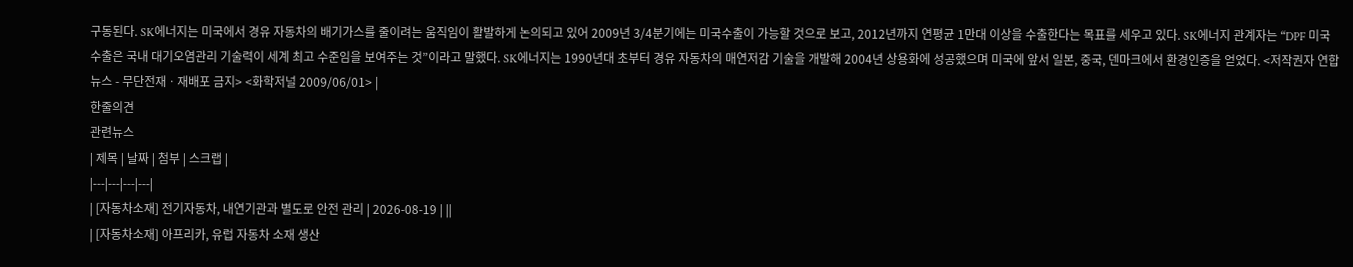구동된다. SK에너지는 미국에서 경유 자동차의 배기가스를 줄이려는 움직임이 활발하게 논의되고 있어 2009년 3/4분기에는 미국수출이 가능할 것으로 보고, 2012년까지 연평균 1만대 이상을 수출한다는 목표를 세우고 있다. SK에너지 관계자는 “DPF 미국 수출은 국내 대기오염관리 기술력이 세계 최고 수준임을 보여주는 것”이라고 말했다. SK에너지는 1990년대 초부터 경유 자동차의 매연저감 기술을 개발해 2004년 상용화에 성공했으며 미국에 앞서 일본, 중국, 덴마크에서 환경인증을 얻었다. <저작권자 연합뉴스 - 무단전재ㆍ재배포 금지> <화학저널 2009/06/01> |
한줄의견
관련뉴스
| 제목 | 날짜 | 첨부 | 스크랩 |
|---|---|---|---|
| [자동차소재] 전기자동차, 내연기관과 별도로 안전 관리 | 2026-08-19 | ||
| [자동차소재] 아프리카, 유럽 자동차 소재 생산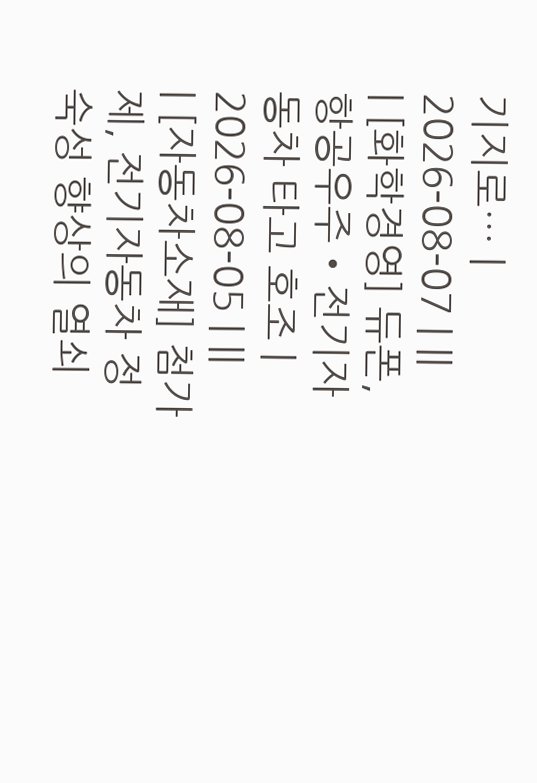기지로… | 2026-08-07 | ||
| [화학경영] 듀폰, 항공우주‧전기자동차 타고 호조 | 2026-08-05 | ||
| [자동차소재] 첨가제, 전기자동차 정숙성 향상의 열쇠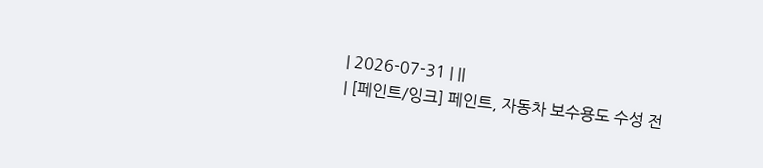| 2026-07-31 | ||
| [페인트/잉크] 페인트, 자동차 보수용도 수성 전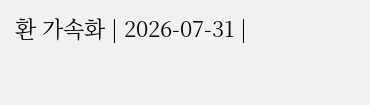환 가속화 | 2026-07-31 |